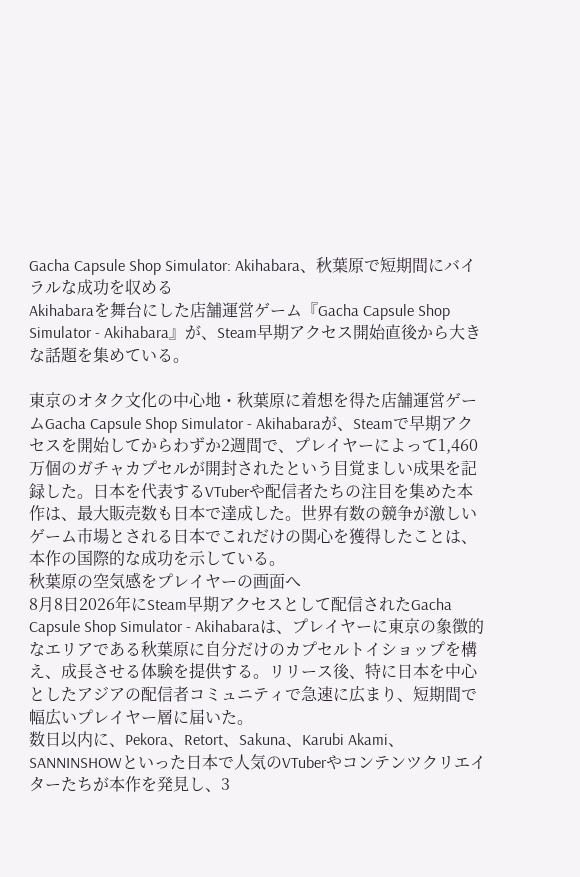Gacha Capsule Shop Simulator: Akihabara、秋葉原で短期間にバイラルな成功を収める
Akihabaraを舞台にした店舗運営ゲーム『Gacha Capsule Shop Simulator - Akihabara』が、Steam早期アクセス開始直後から大きな話題を集めている。

東京のオタク文化の中心地・秋葉原に着想を得た店舗運営ゲームGacha Capsule Shop Simulator - Akihabaraが、Steamで早期アクセスを開始してからわずか2週間で、プレイヤーによって1,460万個のガチャカプセルが開封されたという目覚ましい成果を記録した。日本を代表するVTuberや配信者たちの注目を集めた本作は、最大販売数も日本で達成した。世界有数の競争が激しいゲーム市場とされる日本でこれだけの関心を獲得したことは、本作の国際的な成功を示している。
秋葉原の空気感をプレイヤーの画面へ
8月8日2026年にSteam早期アクセスとして配信されたGacha Capsule Shop Simulator - Akihabaraは、プレイヤーに東京の象徴的なエリアである秋葉原に自分だけのカプセルトイショップを構え、成長させる体験を提供する。リリース後、特に日本を中心としたアジアの配信者コミュニティで急速に広まり、短期間で幅広いプレイヤー層に届いた。
数日以内に、Pekora、Retort、Sakuna、Karubi Akami、SANNINSHOWといった日本で人気のVTuberやコンテンツクリエイターたちが本作を発見し、3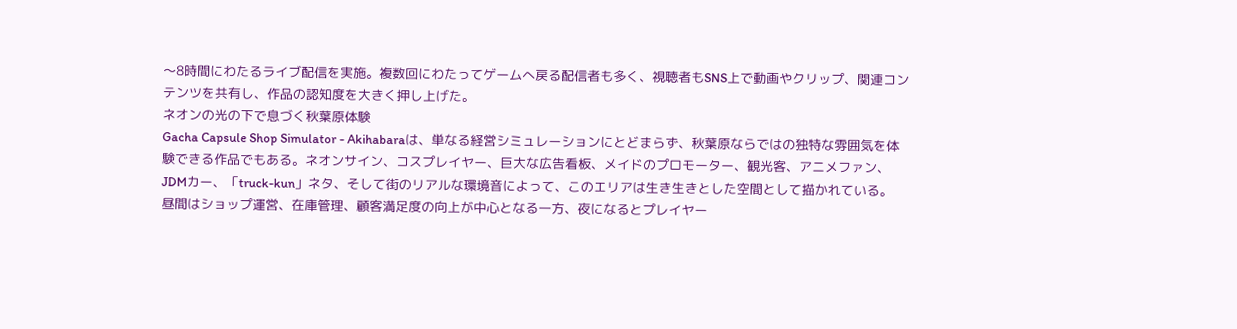〜8時間にわたるライブ配信を実施。複数回にわたってゲームへ戻る配信者も多く、視聴者もSNS上で動画やクリップ、関連コンテンツを共有し、作品の認知度を大きく押し上げた。
ネオンの光の下で息づく秋葉原体験
Gacha Capsule Shop Simulator - Akihabaraは、単なる経営シミュレーションにとどまらず、秋葉原ならではの独特な雰囲気を体験できる作品でもある。ネオンサイン、コスプレイヤー、巨大な広告看板、メイドのプロモーター、観光客、アニメファン、JDMカー、「truck-kun」ネタ、そして街のリアルな環境音によって、このエリアは生き生きとした空間として描かれている。
昼間はショップ運営、在庫管理、顧客満足度の向上が中心となる一方、夜になるとプレイヤー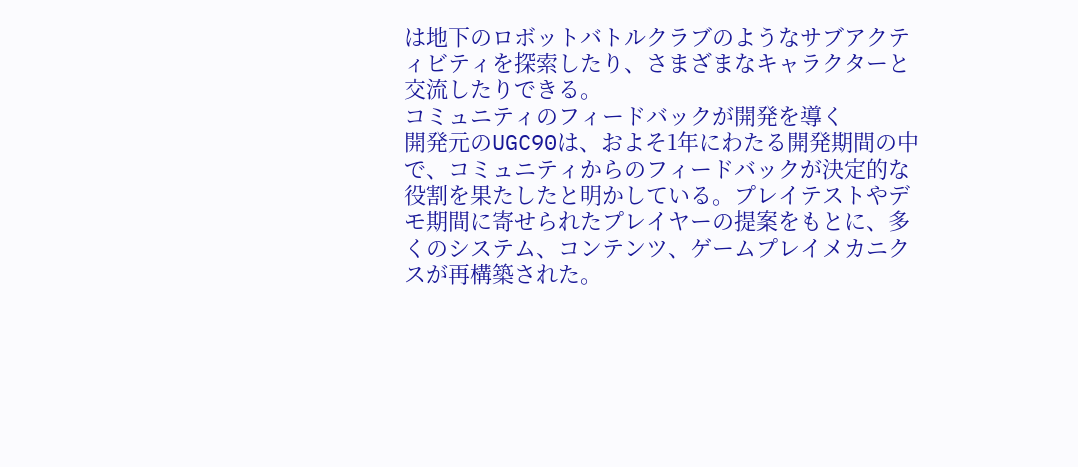は地下のロボットバトルクラブのようなサブアクティビティを探索したり、さまざまなキャラクターと交流したりできる。
コミュニティのフィードバックが開発を導く
開発元のUGC90は、およそ1年にわたる開発期間の中で、コミュニティからのフィードバックが決定的な役割を果たしたと明かしている。プレイテストやデモ期間に寄せられたプレイヤーの提案をもとに、多くのシステム、コンテンツ、ゲームプレイメカニクスが再構築された。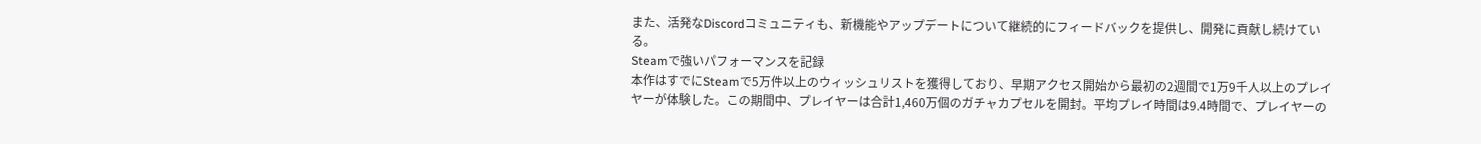また、活発なDiscordコミュニティも、新機能やアップデートについて継続的にフィードバックを提供し、開発に貢献し続けている。
Steamで強いパフォーマンスを記録
本作はすでにSteamで5万件以上のウィッシュリストを獲得しており、早期アクセス開始から最初の2週間で1万9千人以上のプレイヤーが体験した。この期間中、プレイヤーは合計1,460万個のガチャカプセルを開封。平均プレイ時間は9.4時間で、プレイヤーの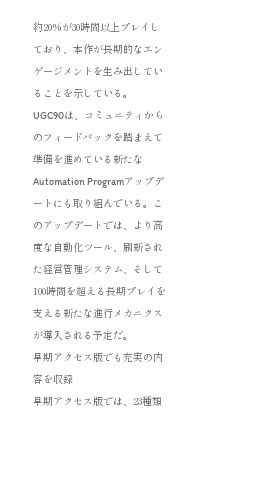約20%が30時間以上プレイしており、本作が長期的なエンゲージメントを生み出していることを示している。
UGC90は、コミュニティからのフィードバックを踏まえて準備を進めている新たなAutomation Programアップデートにも取り組んでいる。このアップデートでは、より高度な自動化ツール、刷新された経営管理システム、そして100時間を超える長期プレイを支える新たな進行メカニクスが導入される予定だ。
早期アクセス版でも充実の内容を収録
早期アクセス版では、23種類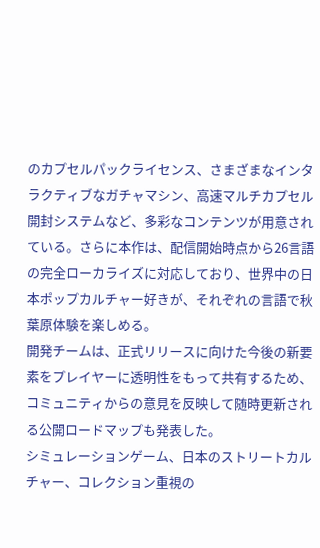のカプセルパックライセンス、さまざまなインタラクティブなガチャマシン、高速マルチカプセル開封システムなど、多彩なコンテンツが用意されている。さらに本作は、配信開始時点から26言語の完全ローカライズに対応しており、世界中の日本ポップカルチャー好きが、それぞれの言語で秋葉原体験を楽しめる。
開発チームは、正式リリースに向けた今後の新要素をプレイヤーに透明性をもって共有するため、コミュニティからの意見を反映して随時更新される公開ロードマップも発表した。
シミュレーションゲーム、日本のストリートカルチャー、コレクション重視の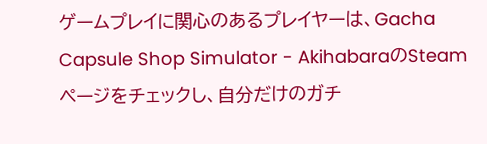ゲームプレイに関心のあるプレイヤーは、Gacha Capsule Shop Simulator - AkihabaraのSteamページをチェックし、自分だけのガチ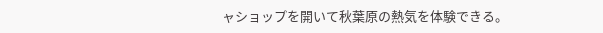ャショップを開いて秋葉原の熱気を体験できる。